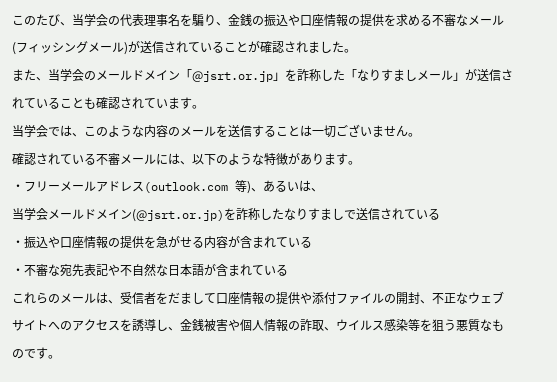このたび、当学会の代表理事名を騙り、金銭の振込や口座情報の提供を求める不審なメール(フィッシングメール)が送信されていることが確認されました。
また、当学会のメールドメイン「@jsrt.or.jp」を詐称した「なりすましメール」が送信されていることも確認されています。
当学会では、このような内容のメールを送信することは一切ございません。
確認されている不審メールには、以下のような特徴があります。
・フリーメールアドレス(outlook.com 等)、あるいは、
当学会メールドメイン(@jsrt.or.jp)を詐称したなりすましで送信されている
・振込や口座情報の提供を急がせる内容が含まれている
・不審な宛先表記や不自然な日本語が含まれている
これらのメールは、受信者をだまして口座情報の提供や添付ファイルの開封、不正なウェブサイトへのアクセスを誘導し、金銭被害や個人情報の詐取、ウイルス感染等を狙う悪質なものです。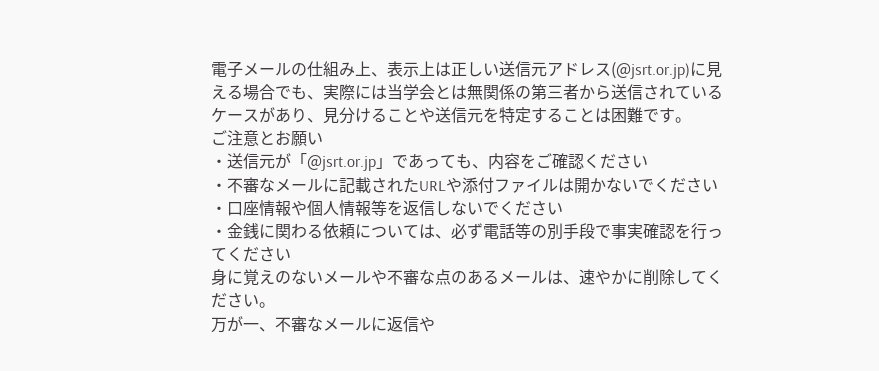電子メールの仕組み上、表示上は正しい送信元アドレス(@jsrt.or.jp)に見える場合でも、実際には当学会とは無関係の第三者から送信されているケースがあり、見分けることや送信元を特定することは困難です。
ご注意とお願い
・送信元が「@jsrt.or.jp」であっても、内容をご確認ください
・不審なメールに記載されたURLや添付ファイルは開かないでください
・口座情報や個人情報等を返信しないでください
・金銭に関わる依頼については、必ず電話等の別手段で事実確認を行ってください
身に覚えのないメールや不審な点のあるメールは、速やかに削除してください。
万が一、不審なメールに返信や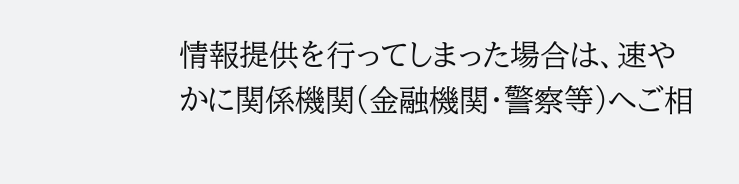情報提供を行ってしまった場合は、速やかに関係機関(金融機関・警察等)へご相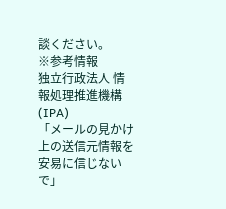談ください。
※参考情報
独立行政法人 情報処理推進機構(IPA)
「メールの見かけ上の送信元情報を安易に信じないで」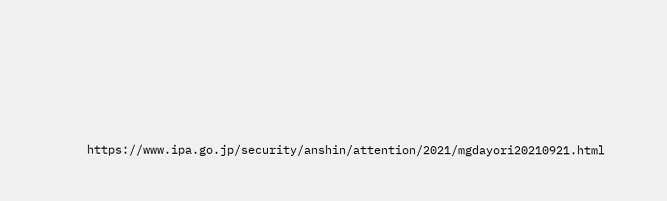https://www.ipa.go.jp/security/anshin/attention/2021/mgdayori20210921.html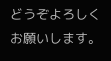どうぞよろしくお願いします。